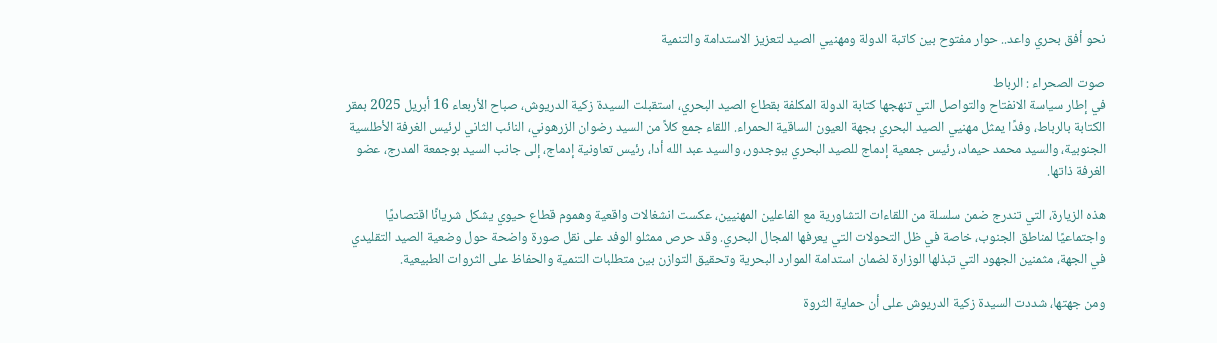نحو أفق بحري واعد.. حوار مفتوح بين كاتبة الدولة ومهنيي الصيد لتعزيز الاستدامة والتنمية

صوت الصحراء : الرباط
في إطار سياسة الانفتاح والتواصل التي تنهجها كتابة الدولة المكلفة بقطاع الصيد البحري، استقبلت السيدة زكية الدريوش، صباح الأربعاء 16 أبريل 2025 بمقر الكتابة بالرباط، وفدًا يمثل مهنيي الصيد البحري بجهة العيون الساقية الحمراء. اللقاء جمع كلاً من السيد رضوان الزرهوني، النائب الثاني لرئيس الغرفة الأطلسية الجنوبية، والسيد محمد حيماد، رئيس جمعية إدماج للصيد البحري ببوجدور، والسيد عبد الله أدا، رئيس تعاونية إدماج، إلى جانب السيد بوجمعة المدرج، عضو الغرفة ذاتها.

هذه الزيارة، التي تندرج ضمن سلسلة من اللقاءات التشاورية مع الفاعلين المهنيين، عكست انشغالات واقعية وهموم قطاع حيوي يشكل شريانًا اقتصاديًا واجتماعيًا لمناطق الجنوب، خاصة في ظل التحولات التي يعرفها المجال البحري. وقد حرص ممثلو الوفد على نقل صورة واضحة حول وضعية الصيد التقليدي في الجهة، مثمنين الجهود التي تبذلها الوزارة لضمان استدامة الموارد البحرية وتحقيق التوازن بين متطلبات التنمية والحفاظ على الثروات الطبيعية.

ومن جهتها، شددت السيدة زكية الدريوش على أن حماية الثروة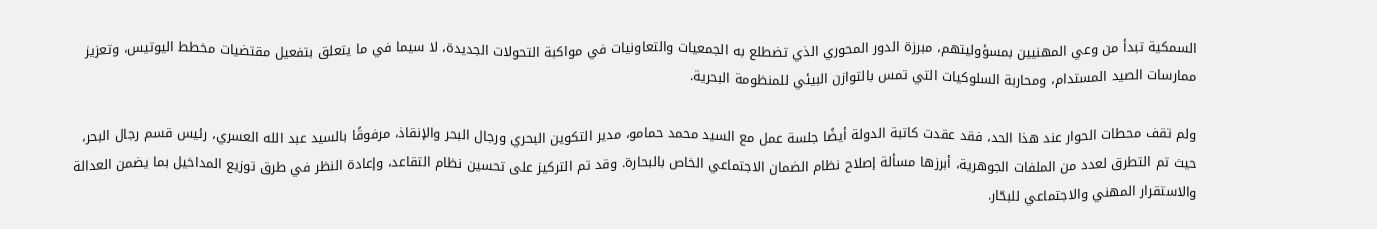السمكية تبدأ من وعي المهنيين بمسؤوليتهم، مبرزة الدور المحوري الذي تضطلع به الجمعيات والتعاونيات في مواكبة التحولات الجديدة، لا سيما في ما يتعلق بتفعيل مقتضيات مخطط اليوتيس، وتعزيز ممارسات الصيد المستدام، ومحاربة السلوكيات التي تمس بالتوازن البيئي للمنظومة البحرية.

ولم تقف محطات الحوار عند هذا الحد، فقد عقدت كاتبة الدولة أيضًا جلسة عمل مع السيد محمد حمامو، مدير التكوين البحري ورجال البحر والإنقاذ، مرفوقًا بالسيد عبد الله العسري، رئيس قسم رجال البحر، حيث تم التطرق لعدد من الملفات الجوهرية، أبرزها مسألة إصلاح نظام الضمان الاجتماعي الخاص بالبحارة. وقد تم التركيز على تحسين نظام التقاعد، وإعادة النظر في طرق توزيع المداخيل بما يضمن العدالة والاستقرار المهني والاجتماعي للبحّار.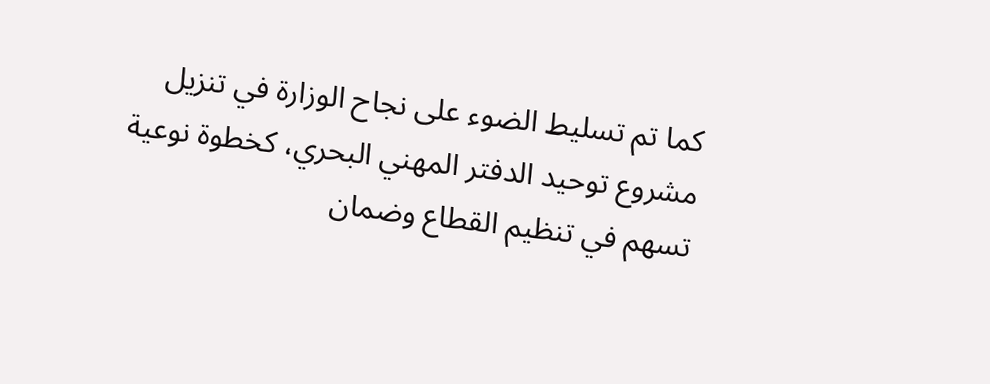كما تم تسليط الضوء على نجاح الوزارة في تنزيل مشروع توحيد الدفتر المهني البحري، كخطوة نوعية تسهم في تنظيم القطاع وضمان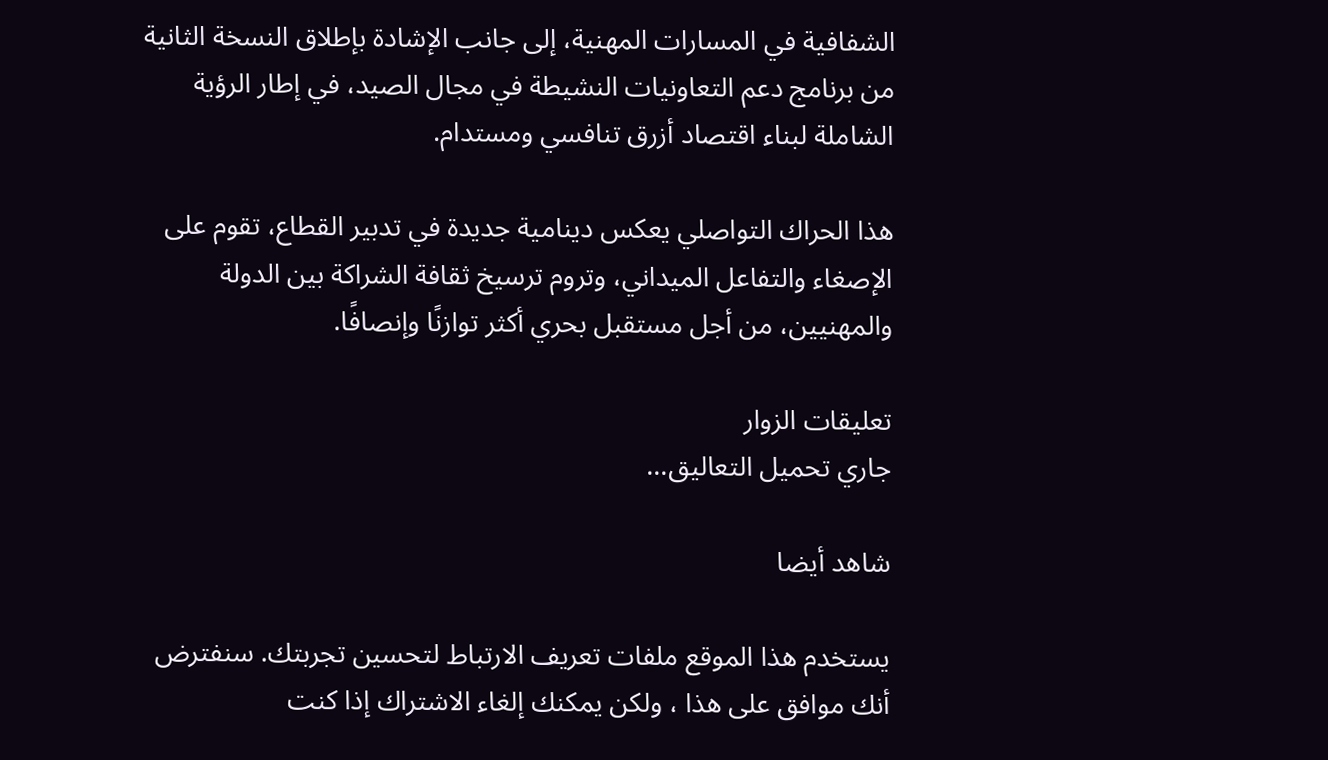الشفافية في المسارات المهنية، إلى جانب الإشادة بإطلاق النسخة الثانية من برنامج دعم التعاونيات النشيطة في مجال الصيد، في إطار الرؤية الشاملة لبناء اقتصاد أزرق تنافسي ومستدام.

هذا الحراك التواصلي يعكس دينامية جديدة في تدبير القطاع، تقوم على الإصغاء والتفاعل الميداني، وتروم ترسيخ ثقافة الشراكة بين الدولة والمهنيين، من أجل مستقبل بحري أكثر توازنًا وإنصافًا.

تعليقات الزوار
جاري تحميل التعاليق...

شاهد أيضا

يستخدم هذا الموقع ملفات تعريف الارتباط لتحسين تجربتك. سنفترض أنك موافق على هذا ، ولكن يمكنك إلغاء الاشتراك إذا كنت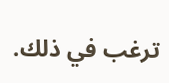ترغب في ذلك.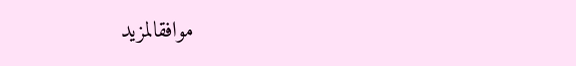موافقالمزيد